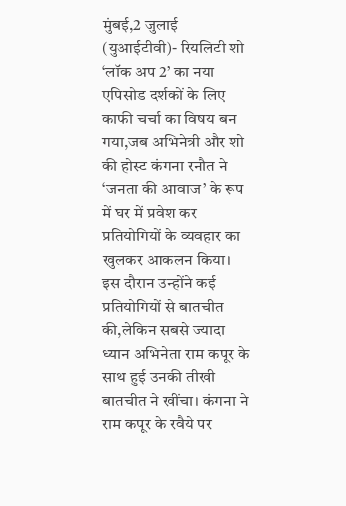मुंबई,2 जुलाई (युआईटीवी)- रियलिटी शो ‘लॉक अप 2’ का नया एपिसोड दर्शकों के लिए काफी चर्चा का विषय बन गया,जब अभिनेत्री और शो की होस्ट कंगना रनौत ने ‘जनता की आवाज’ के रूप में घर में प्रवेश कर प्रतियोगियों के व्यवहार का खुलकर आकलन किया। इस दौरान उन्होंने कई प्रतियोगियों से बातचीत की,लेकिन सबसे ज्यादा ध्यान अभिनेता राम कपूर के साथ हुई उनकी तीखी बातचीत ने खींचा। कंगना ने राम कपूर के रवैये पर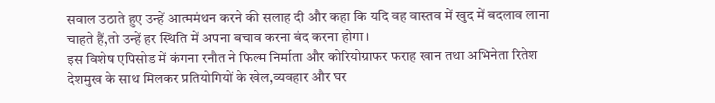सवाल उठाते हुए उन्हें आत्ममंथन करने की सलाह दी और कहा कि यदि वह वास्तव में खुद में बदलाव लाना चाहते हैं,तो उन्हें हर स्थिति में अपना बचाव करना बंद करना होगा।
इस विशेष एपिसोड में कंगना रनौत ने फिल्म निर्माता और कोरियोग्राफर फराह खान तथा अभिनेता रितेश देशमुख के साथ मिलकर प्रतियोगियों के खेल,व्यवहार और घर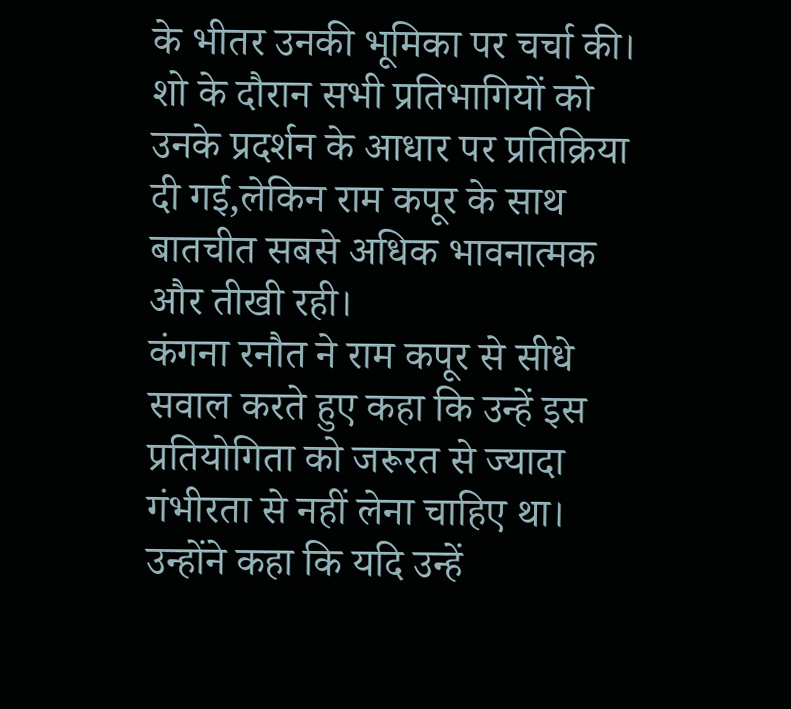के भीतर उनकी भूमिका पर चर्चा की। शो के दौरान सभी प्रतिभागियों को उनके प्रदर्शन के आधार पर प्रतिक्रिया दी गई,लेकिन राम कपूर के साथ बातचीत सबसे अधिक भावनात्मक और तीखी रही।
कंगना रनौत ने राम कपूर से सीधे सवाल करते हुए कहा कि उन्हें इस प्रतियोगिता को जरूरत से ज्यादा गंभीरता से नहीं लेना चाहिए था। उन्होंने कहा कि यदि उन्हें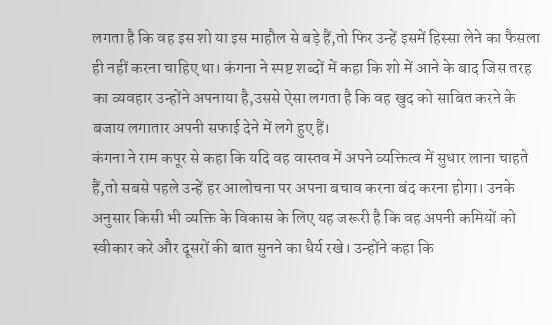लगता है कि वह इस शो या इस माहौल से बड़े हैं,तो फिर उन्हें इसमें हिस्सा लेने का फैसला ही नहीं करना चाहिए था। कंगना ने स्पष्ट शब्दों में कहा कि शो में आने के बाद जिस तरह का व्यवहार उन्होंने अपनाया है,उससे ऐसा लगता है कि वह खुद को साबित करने के बजाय लगातार अपनी सफाई देने में लगे हुए हैं।
कंगना ने राम कपूर से कहा कि यदि वह वास्तव में अपने व्यक्तित्व में सुधार लाना चाहते हैं,तो सबसे पहले उन्हें हर आलोचना पर अपना बचाव करना बंद करना होगा। उनके अनुसार किसी भी व्यक्ति के विकास के लिए यह जरूरी है कि वह अपनी कमियों को स्वीकार करे और दूसरों की बात सुनने का धैर्य रखे। उन्होंने कहा कि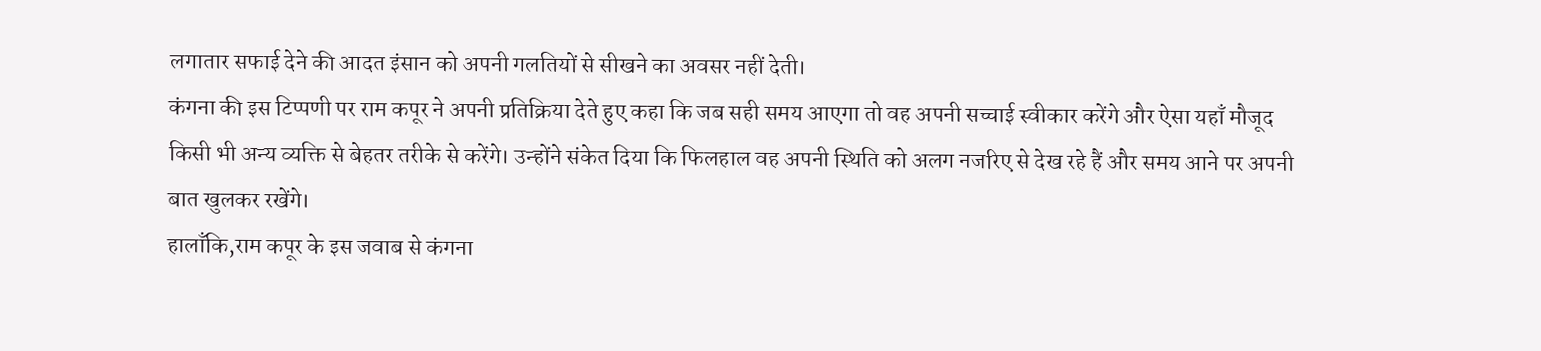लगातार सफाई देने की आदत इंसान को अपनी गलतियों से सीखने का अवसर नहीं देती।
कंगना की इस टिप्पणी पर राम कपूर ने अपनी प्रतिक्रिया देते हुए कहा कि जब सही समय आएगा तो वह अपनी सच्चाई स्वीकार करेंगे और ऐसा यहाँ मौजूद किसी भी अन्य व्यक्ति से बेहतर तरीके से करेंगे। उन्होंने संकेत दिया कि फिलहाल वह अपनी स्थिति को अलग नजरिए से देख रहे हैं और समय आने पर अपनी बात खुलकर रखेंगे।
हालाँकि,राम कपूर के इस जवाब से कंगना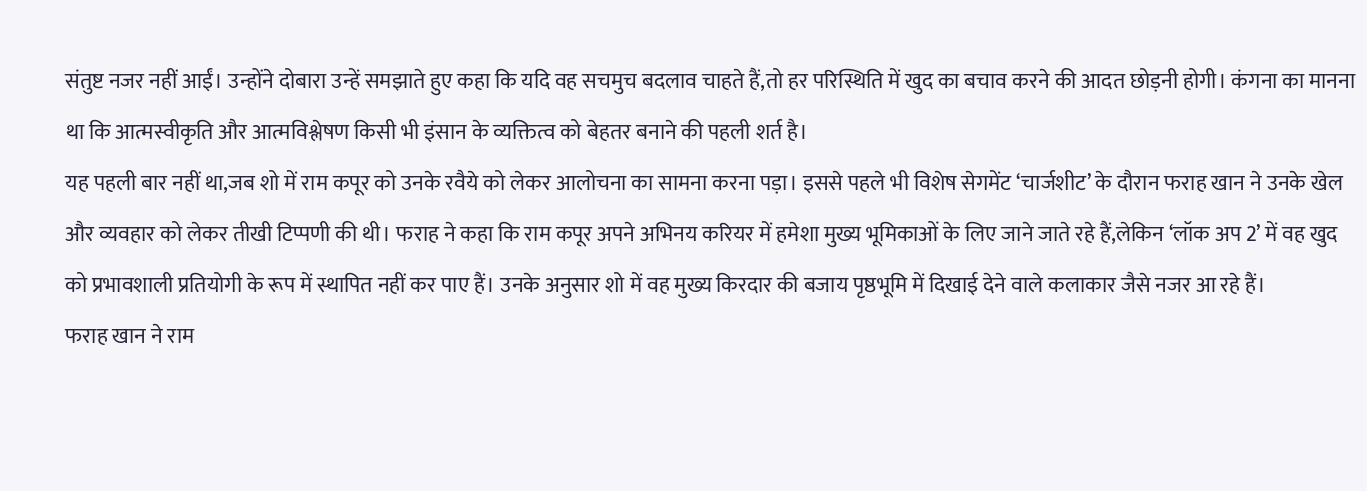संतुष्ट नजर नहीं आईं। उन्होंने दोबारा उन्हें समझाते हुए कहा कि यदि वह सचमुच बदलाव चाहते हैं,तो हर परिस्थिति में खुद का बचाव करने की आदत छोड़नी होगी। कंगना का मानना था कि आत्मस्वीकृति और आत्मविश्लेषण किसी भी इंसान के व्यक्तित्व को बेहतर बनाने की पहली शर्त है।
यह पहली बार नहीं था,जब शो में राम कपूर को उनके रवैये को लेकर आलोचना का सामना करना पड़ा। इससे पहले भी विशेष सेगमेंट ‘चार्जशीट’ के दौरान फराह खान ने उनके खेल और व्यवहार को लेकर तीखी टिप्पणी की थी। फराह ने कहा कि राम कपूर अपने अभिनय करियर में हमेशा मुख्य भूमिकाओं के लिए जाने जाते रहे हैं,लेकिन ‘लॉक अप 2’ में वह खुद को प्रभावशाली प्रतियोगी के रूप में स्थापित नहीं कर पाए हैं। उनके अनुसार शो में वह मुख्य किरदार की बजाय पृष्ठभूमि में दिखाई देने वाले कलाकार जैसे नजर आ रहे हैं।
फराह खान ने राम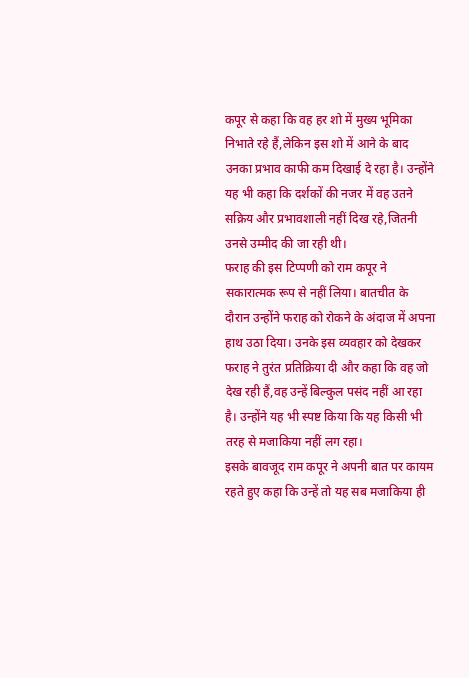कपूर से कहा कि वह हर शो में मुख्य भूमिका निभाते रहे हैं,लेकिन इस शो में आने के बाद उनका प्रभाव काफी कम दिखाई दे रहा है। उन्होंने यह भी कहा कि दर्शकों की नजर में वह उतने सक्रिय और प्रभावशाली नहीं दिख रहे,जितनी उनसे उम्मीद की जा रही थी।
फराह की इस टिप्पणी को राम कपूर ने सकारात्मक रूप से नहीं लिया। बातचीत के दौरान उन्होंने फराह को रोकने के अंदाज में अपना हाथ उठा दिया। उनके इस व्यवहार को देखकर फराह ने तुरंत प्रतिक्रिया दी और कहा कि वह जो देख रही हैं,वह उन्हें बिल्कुल पसंद नहीं आ रहा है। उन्होंने यह भी स्पष्ट किया कि यह किसी भी तरह से मजाकिया नहीं लग रहा।
इसके बावजूद राम कपूर ने अपनी बात पर कायम रहते हुए कहा कि उन्हें तो यह सब मजाकिया ही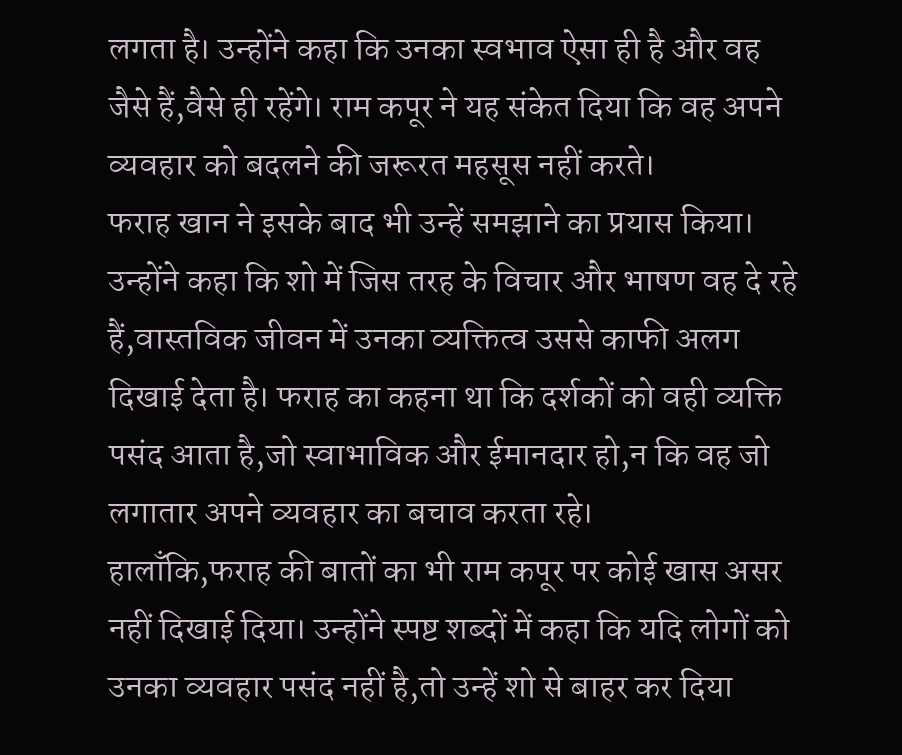लगता है। उन्होंने कहा कि उनका स्वभाव ऐसा ही है और वह जैसे हैं,वैसे ही रहेंगे। राम कपूर ने यह संकेत दिया कि वह अपने व्यवहार को बदलने की जरूरत महसूस नहीं करते।
फराह खान ने इसके बाद भी उन्हें समझाने का प्रयास किया। उन्होंने कहा कि शो में जिस तरह के विचार और भाषण वह दे रहे हैं,वास्तविक जीवन में उनका व्यक्तित्व उससे काफी अलग दिखाई देता है। फराह का कहना था कि दर्शकों को वही व्यक्ति पसंद आता है,जो स्वाभाविक और ईमानदार हो,न कि वह जो लगातार अपने व्यवहार का बचाव करता रहे।
हालाँकि,फराह की बातों का भी राम कपूर पर कोई खास असर नहीं दिखाई दिया। उन्होंने स्पष्ट शब्दों में कहा कि यदि लोगों को उनका व्यवहार पसंद नहीं है,तो उन्हें शो से बाहर कर दिया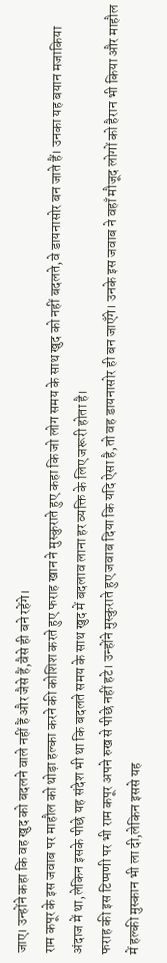जाए। उन्होंने कहा कि वह खुद को बदलने वाले नहीं हैं और जैसे हैं,वैसे ही बने रहेंगे।
राम कपूर के इस जवाब पर माहौल को थोड़ा हल्का करने की कोशिश करते हुए फराह खान ने मुस्कुराते हुए कहा कि जो लोग समय के साथ खुद को नहीं बदलते,वे डायनासोर बन जाते हैं। उनका यह बयान मजाकिया अंदाज में था,लेकिन इसके पीछे यह संदेश भी था कि बदलते समय के साथ खुद में बदलाव लाना हर व्यक्ति के लिए जरूरी होता है।
फराह की इस टिप्पणी पर भी राम कपूर अपने रुख से पीछे नहीं हटे। उन्होंने मुस्कुराते हुए जवाब दिया कि यदि ऐसा है,तो वह डायनासोर ही बन जाएँगे। उनके इस जवाब ने वहाँ मौजूद लोगों को हैरान भी किया और माहौल में हल्की मुस्कान भी ला दी,लेकिन इससे यह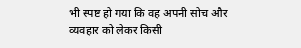भी स्पष्ट हो गया कि वह अपनी सोच और व्यवहार को लेकर किसी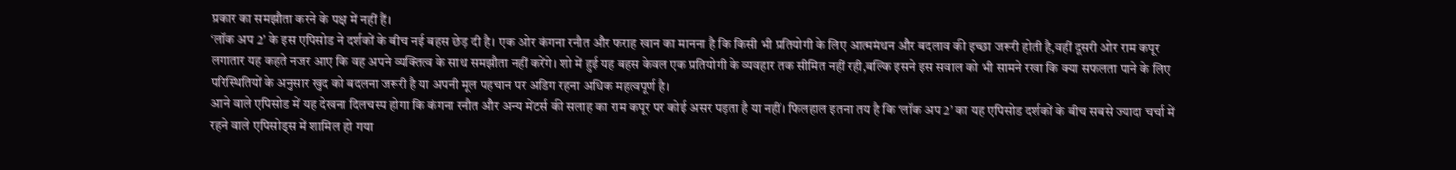प्रकार का समझौता करने के पक्ष में नहीं हैं।
‘लॉक अप 2’ के इस एपिसोड ने दर्शकों के बीच नई बहस छेड़ दी है। एक ओर कंगना रनौत और फराह खान का मानना है कि किसी भी प्रतियोगी के लिए आत्ममंथन और बदलाव की इच्छा जरूरी होती है,वहीं दूसरी ओर राम कपूर लगातार यह कहते नजर आए कि वह अपने व्यक्तित्व के साथ समझौता नहीं करेंगे। शो में हुई यह बहस केवल एक प्रतियोगी के व्यवहार तक सीमित नहीं रही,बल्कि इसने इस सवाल को भी सामने रखा कि क्या सफलता पाने के लिए परिस्थितियों के अनुसार खुद को बदलना जरूरी है या अपनी मूल पहचान पर अडिग रहना अधिक महत्वपूर्ण है।
आने वाले एपिसोड में यह देखना दिलचस्प होगा कि कंगना रनौत और अन्य मेंटर्स की सलाह का राम कपूर पर कोई असर पड़ता है या नहीं। फिलहाल इतना तय है कि ‘लॉक अप 2’ का यह एपिसोड दर्शकों के बीच सबसे ज्यादा चर्चा में रहने वाले एपिसोड्स में शामिल हो गया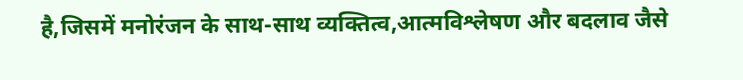है,जिसमें मनोरंजन के साथ-साथ व्यक्तित्व,आत्मविश्लेषण और बदलाव जैसे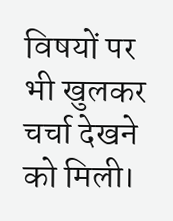विषयों पर भी खुलकर चर्चा देखने को मिली।